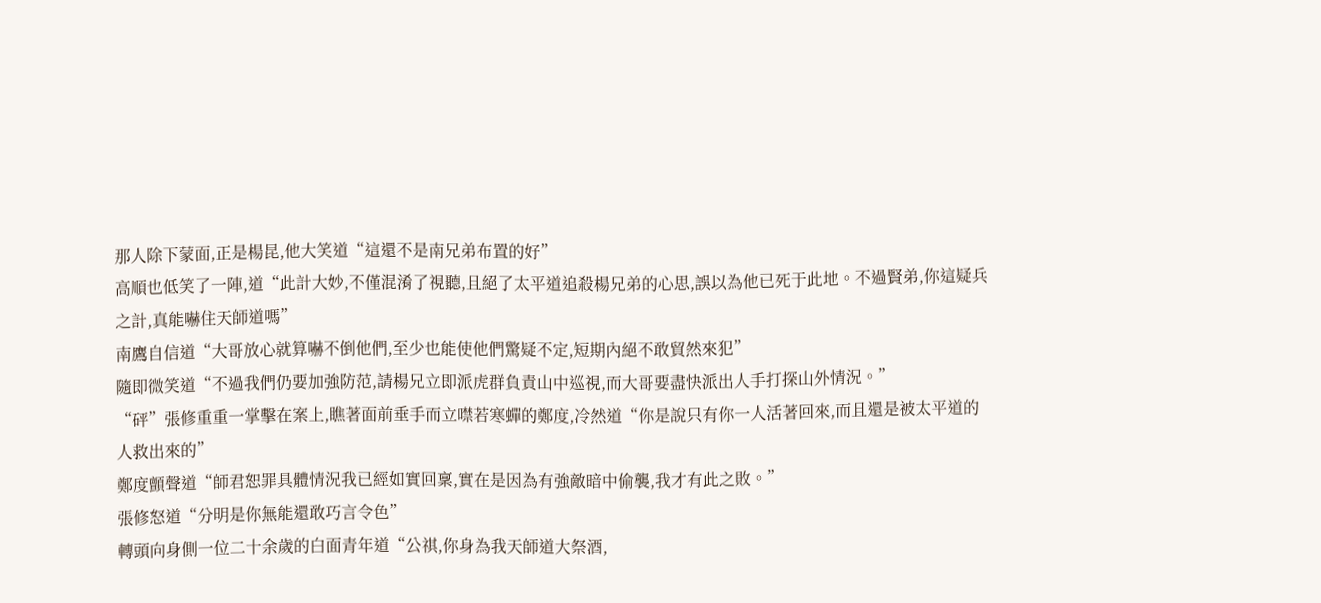那人除下蒙面,正是楊昆,他大笑道“這還不是南兄弟布置的好”
高順也低笑了一陣,道“此計大妙,不僅混淆了視聽,且絕了太平道追殺楊兄弟的心思,誤以為他已死于此地。不過賢弟,你這疑兵之計,真能嚇住天師道嗎”
南鷹自信道“大哥放心就算嚇不倒他們,至少也能使他們驚疑不定,短期內絕不敢貿然來犯”
隨即微笑道“不過我們仍要加強防范,請楊兄立即派虎群負責山中巡視,而大哥要盡快派出人手打探山外情況。”
“砰”張修重重一掌擊在案上,瞧著面前垂手而立噤若寒蟬的鄭度,冷然道“你是說只有你一人活著回來,而且還是被太平道的人救出來的”
鄭度顫聲道“師君恕罪具體情況我已經如實回稟,實在是因為有強敵暗中偷襲,我才有此之敗。”
張修怒道“分明是你無能還敢巧言令色”
轉頭向身側一位二十余歲的白面青年道“公祺,你身為我天師道大祭酒,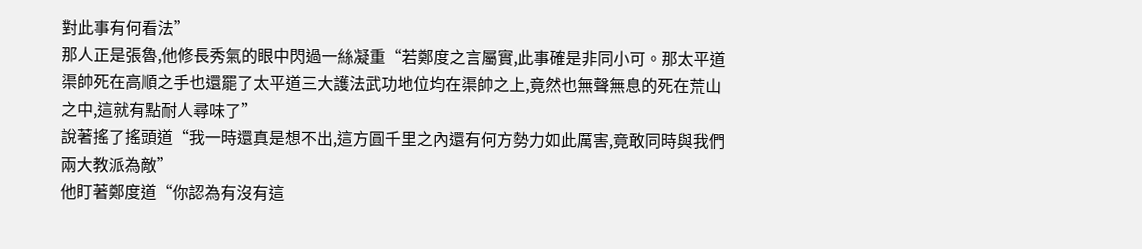對此事有何看法”
那人正是張魯,他修長秀氣的眼中閃過一絲凝重“若鄭度之言屬實,此事確是非同小可。那太平道渠帥死在高順之手也還罷了太平道三大護法武功地位均在渠帥之上,竟然也無聲無息的死在荒山之中,這就有點耐人尋味了”
說著搖了搖頭道“我一時還真是想不出,這方圓千里之內還有何方勢力如此厲害,竟敢同時與我們兩大教派為敵”
他盯著鄭度道“你認為有沒有這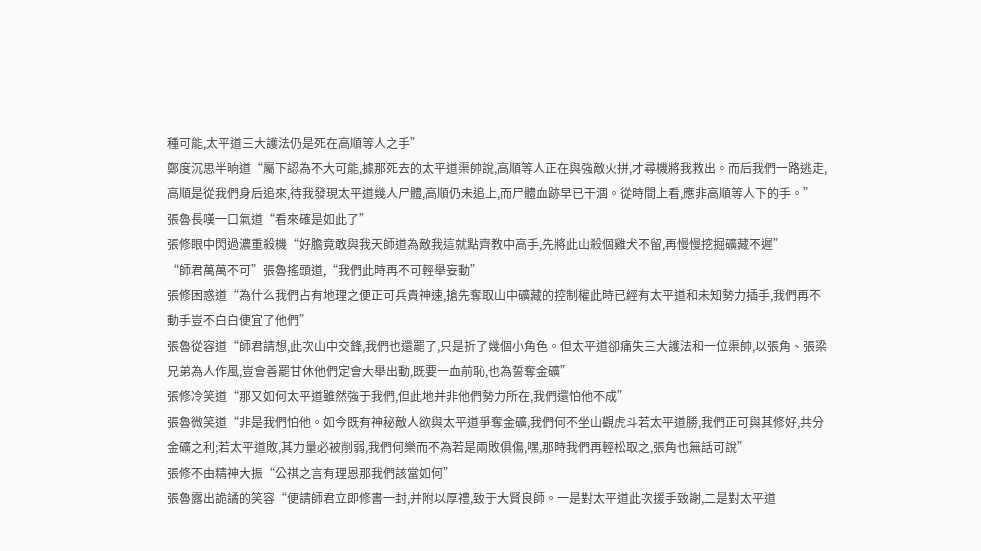種可能,太平道三大護法仍是死在高順等人之手”
鄭度沉思半晌道“屬下認為不大可能,據那死去的太平道渠帥說,高順等人正在與強敵火拼,才尋機將我救出。而后我們一路逃走,高順是從我們身后追來,待我發現太平道幾人尸體,高順仍未追上,而尸體血跡早已干涸。從時間上看,應非高順等人下的手。”
張魯長嘆一口氣道“看來確是如此了”
張修眼中閃過濃重殺機“好膽竟敢與我天師道為敵我這就點齊教中高手,先將此山殺個雞犬不留,再慢慢挖掘礦藏不遲”
“師君萬萬不可”張魯搖頭道,“我們此時再不可輕舉妄動”
張修困惑道“為什么我們占有地理之便正可兵貴神速,搶先奪取山中礦藏的控制權此時已經有太平道和未知勢力插手,我們再不動手豈不白白便宜了他們”
張魯從容道“師君請想,此次山中交鋒,我們也還罷了,只是折了幾個小角色。但太平道卻痛失三大護法和一位渠帥,以張角、張梁兄弟為人作風,豈會善罷甘休他們定會大舉出動,既要一血前恥,也為誓奪金礦”
張修冷笑道“那又如何太平道雖然強于我們,但此地并非他們勢力所在,我們還怕他不成”
張魯微笑道“非是我們怕他。如今既有神秘敵人欲與太平道爭奪金礦,我們何不坐山觀虎斗若太平道勝,我們正可與其修好,共分金礦之利;若太平道敗,其力量必被削弱,我們何樂而不為若是兩敗俱傷,嘿,那時我們再輕松取之,張角也無話可說”
張修不由精神大振“公祺之言有理恩那我們該當如何”
張魯露出詭譎的笑容“便請師君立即修書一封,并附以厚禮,致于大賢良師。一是對太平道此次援手致謝,二是對太平道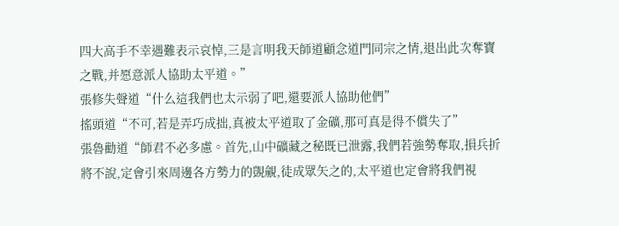四大高手不幸遇難表示哀悼,三是言明我天師道顧念道門同宗之情,退出此次奪寶之戰,并愿意派人協助太平道。”
張修失聲道“什么這我們也太示弱了吧,還要派人協助他們”
搖頭道“不可,若是弄巧成拙,真被太平道取了金礦,那可真是得不償失了”
張魯勸道“師君不必多慮。首先,山中礦藏之秘既已泄露,我們若強勢奪取,損兵折將不說,定會引來周邊各方勢力的覬覦,徒成眾矢之的,太平道也定會將我們視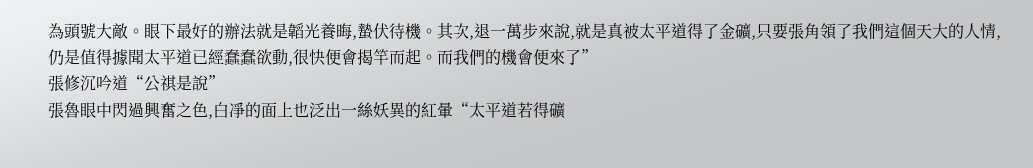為頭號大敵。眼下最好的辦法就是韜光養晦,蟄伏待機。其次,退一萬步來說,就是真被太平道得了金礦,只要張角領了我們這個天大的人情,仍是值得據聞太平道已經蠢蠢欲動,很快便會揭竿而起。而我們的機會便來了”
張修沉吟道“公祺是說”
張魯眼中閃過興奮之色,白凈的面上也泛出一絲妖異的紅暈“太平道若得礦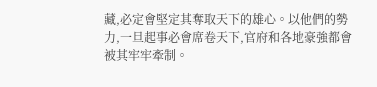藏,必定會堅定其奪取天下的雄心。以他們的勢力,一旦起事必會席卷天下,官府和各地豪強都會被其牢牢牽制。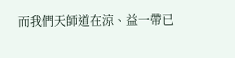而我們天師道在涼、益一帶已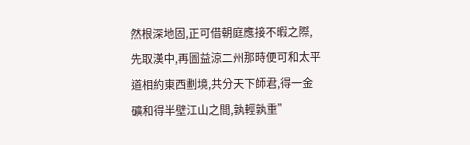然根深地固,正可借朝庭應接不暇之際,先取漢中,再圖益涼二州那時便可和太平道相約東西劃境,共分天下師君,得一金礦和得半壁江山之間,孰輕孰重”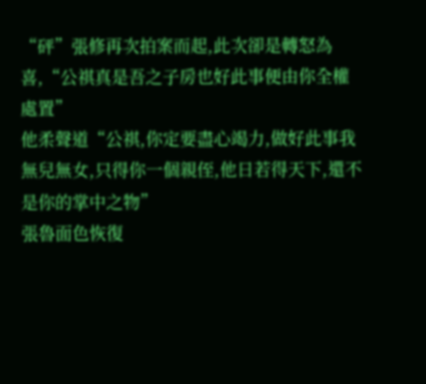“砰”張修再次拍案而起,此次卻是轉怒為喜,“公祺真是吾之子房也好此事便由你全權處置”
他柔聲道“公祺,你定要盡心竭力,做好此事我無兒無女,只得你一個親侄,他日若得天下,還不是你的掌中之物”
張魯面色恢復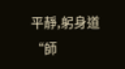平靜,躬身道“師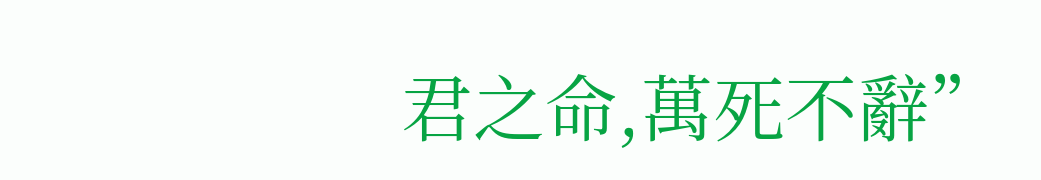君之命,萬死不辭”